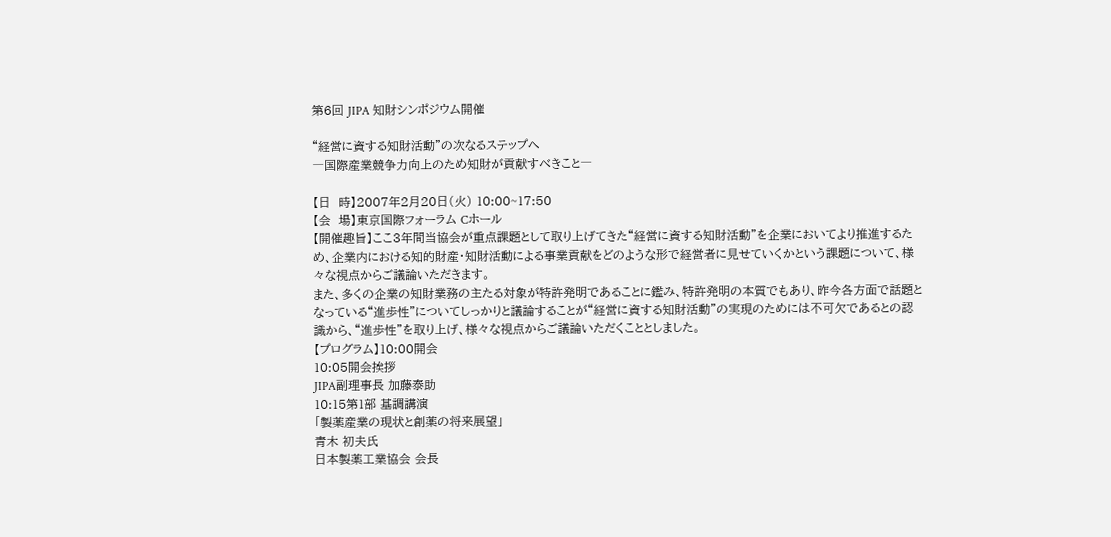第6回 JIPA 知財シンポジウム開催

“経営に資する知財活動”の次なるステップへ
―国際産業競争力向上のため知財が貢献すべきこと―

【日  時】2007年2月20日(火) 10:00~17:50
【会  場】東京国際フォーラム Cホール
【開催趣旨】ここ3年間当協会が重点課題として取り上げてきた“経営に資する知財活動”を企業においてより推進するため、企業内における知的財産・知財活動による事業貢献をどのような形で経営者に見せていくかという課題について、様々な視点からご議論いただきます。
また、多くの企業の知財業務の主たる対象が特許発明であることに鑑み、特許発明の本質でもあり、昨今各方面で話題となっている“進歩性”についてしっかりと議論することが“経営に資する知財活動”の実現のためには不可欠であるとの認識から、“進歩性”を取り上げ、様々な視点からご議論いただくこととしました。
【プログラム】10:00開会
10:05開会挨拶
JIPA副理事長 加藤泰助
10:15第1部 基調講演
「製薬産業の現状と創薬の将来展望」
青木 初夫氏
日本製薬工業協会 会長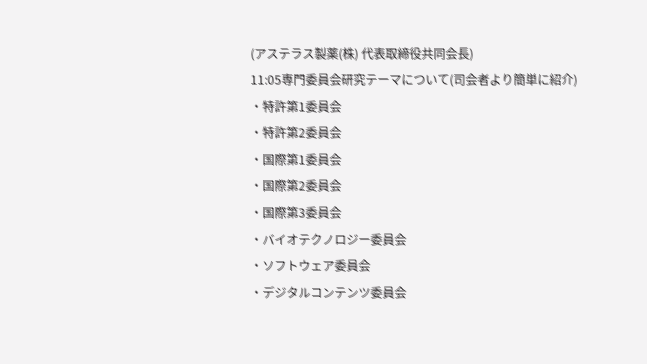(アステラス製薬(株) 代表取締役共同会長)
11:05専門委員会研究テーマについて(司会者より簡単に紹介)
・特許第1委員会
・特許第2委員会
・国際第1委員会
・国際第2委員会
・国際第3委員会
・バイオテクノロジー委員会
・ソフトウェア委員会
・デジタルコンテンツ委員会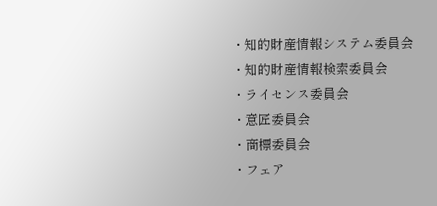・知的財産情報システム委員会
・知的財産情報検索委員会
・ライセンス委員会
・意匠委員会
・商標委員会
・フェア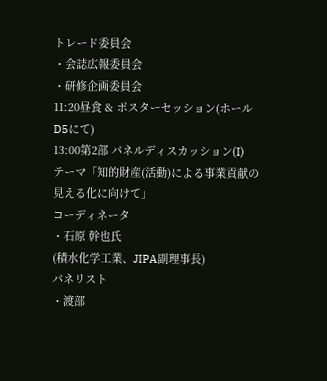トレード委員会
・会誌広報委員会
・研修企画委員会
11:20昼食 & ポスターセッション(ホールD5にて)
13:00第2部 パネルディスカッション(I)
テーマ「知的財産(活動)による事業貢献の見える化に向けて」
コーディネータ
・石原 幹也氏
(積水化学工業、JIPA副理事長)
パネリスト
・渡部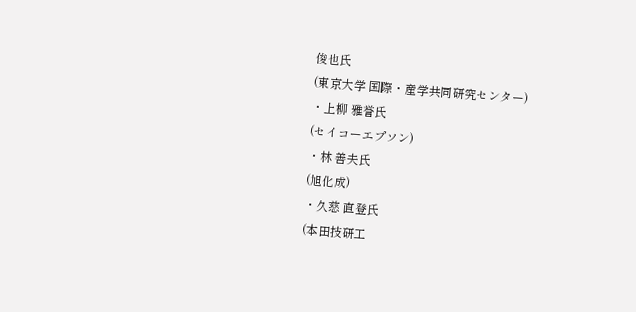俊也氏
(東京大学 国際・産学共同研究センター)
・上柳 雅誉氏
(セイコーエプソン)
・林 善夫氏
(旭化成)
・久慈 直登氏
(本田技研工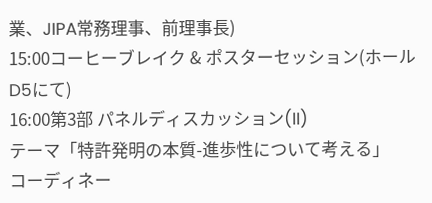業、JIPA常務理事、前理事長)
15:00コーヒーブレイク & ポスターセッション(ホールD5にて)
16:00第3部 パネルディスカッション(II)
テーマ「特許発明の本質-進歩性について考える」
コーディネー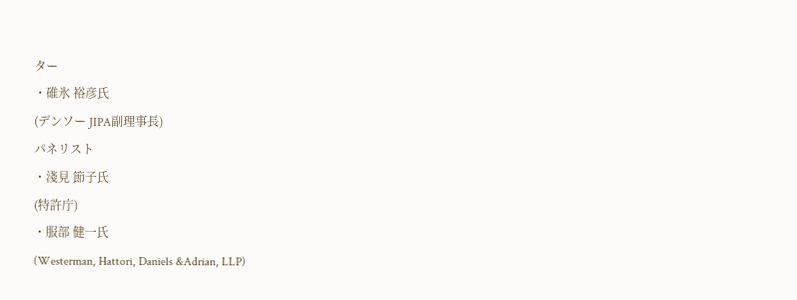ター
・碓氷 裕彦氏
(デンソー JIPA副理事長)
パネリスト
・淺見 節子氏
(特許庁)
・服部 健一氏
(Westerman, Hattori, Daniels &Adrian, LLP)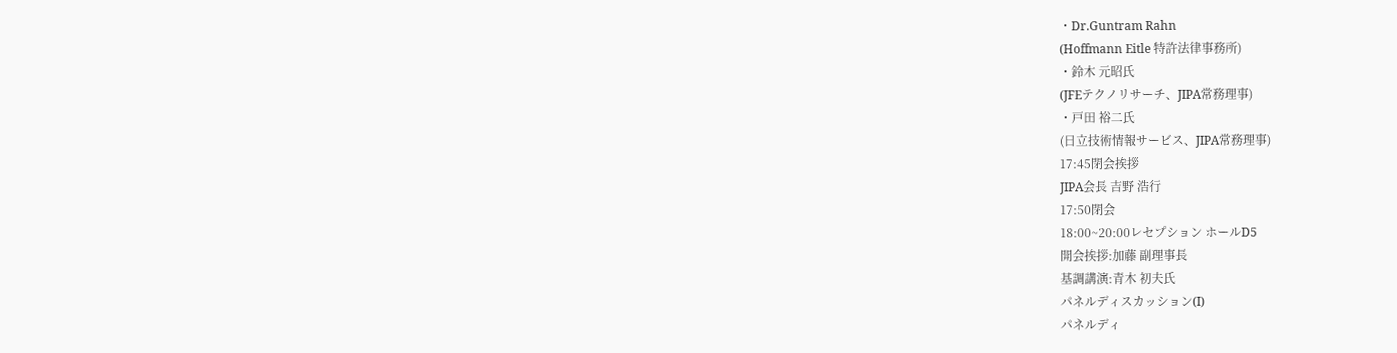・Dr.Guntram Rahn
(Hoffmann Eitle 特許法律事務所)
・鈴木 元昭氏
(JFEテクノリサーチ、JIPA常務理事)
・戸田 裕二氏
(日立技術情報サービス、JIPA常務理事)
17:45閉会挨拶
JIPA会長 吉野 浩行
17:50閉会
18:00~20:00レセプション ホールD5
開会挨拶:加藤 副理事長
基調講演:青木 初夫氏
パネルディスカッション(I)
パネルディ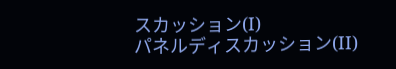スカッション(I)
パネルディスカッション(II)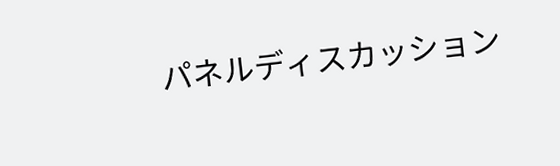パネルディスカッション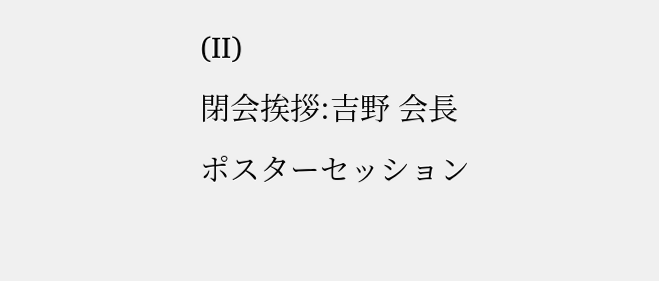(II)
閉会挨拶:吉野 会長
ポスターセッション